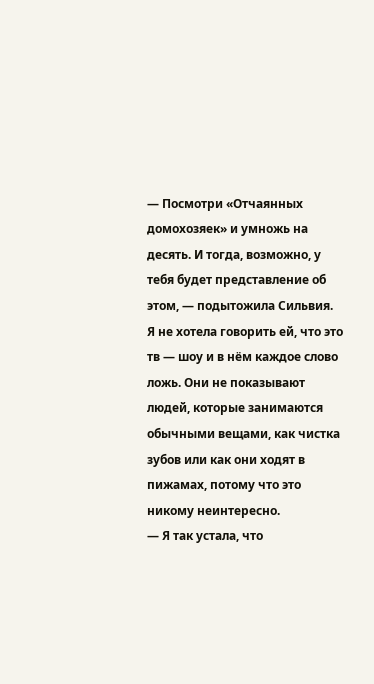— Посмотри «Отчаянных домохозяек» и умножь на десять. И тогда, возможно, у тебя будет представление об этом, — подытожила Сильвия.
Я не хотела говорить ей, что это тв — шоу и в нём каждое слово ложь. Они не показывают людей, которые занимаются обычными вещами, как чистка зубов или как они ходят в пижамах, потому что это никому неинтересно.
— Я так устала, что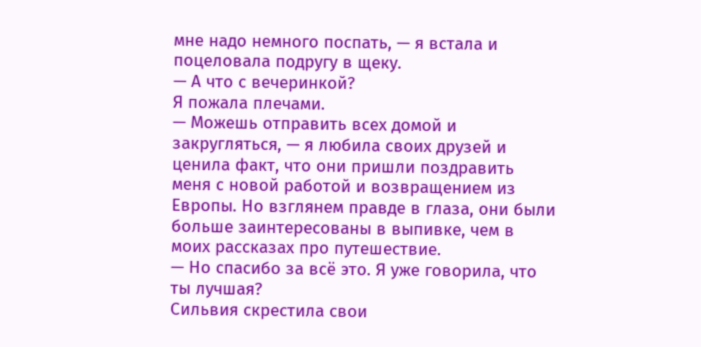мне надо немного поспать, — я встала и поцеловала подругу в щеку.
— А что с вечеринкой?
Я пожала плечами.
— Можешь отправить всех домой и закругляться, — я любила своих друзей и ценила факт, что они пришли поздравить меня с новой работой и возвращением из Европы. Но взглянем правде в глаза, они были больше заинтересованы в выпивке, чем в моих рассказах про путешествие.
— Но спасибо за всё это. Я уже говорила, что ты лучшая?
Сильвия скрестила свои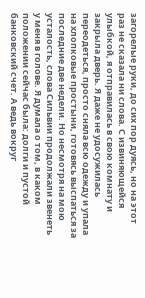загорелые руки, до сих пор дуясь, но на этот раз не сказала ни слова. С извиняющейся улыбкой, я отправилась в свою комнату и закрыла дверь. Я даже не удосужилась переодеться, просто сняла всю одежду и упала на хлопковые простыни, готовясь выспаться за последние две недели. Но несмотря на мою усталость, слова Сильвии продолжали звенеть у меня в голове. Я думала о том, в каком положении сейчас была: долги и пустой банковский счет. А ведь вокруг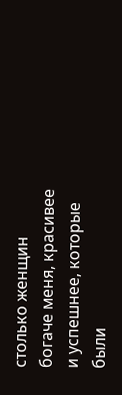столько женщин богаче меня, красивее и успешнее, которые были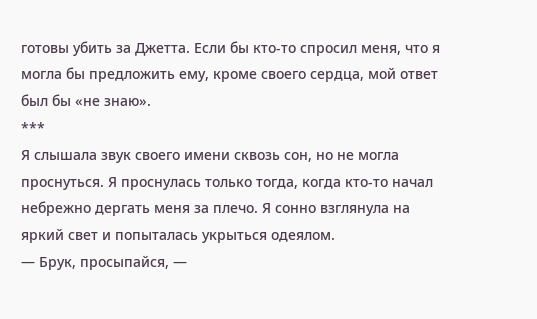готовы убить за Джетта. Если бы кто-то спросил меня, что я могла бы предложить ему, кроме своего сердца, мой ответ был бы «не знаю».
***
Я слышала звук своего имени сквозь сон, но не могла проснуться. Я проснулась только тогда, когда кто-то начал небрежно дергать меня за плечо. Я сонно взглянула на яркий свет и попыталась укрыться одеялом.
— Брук, просыпайся, —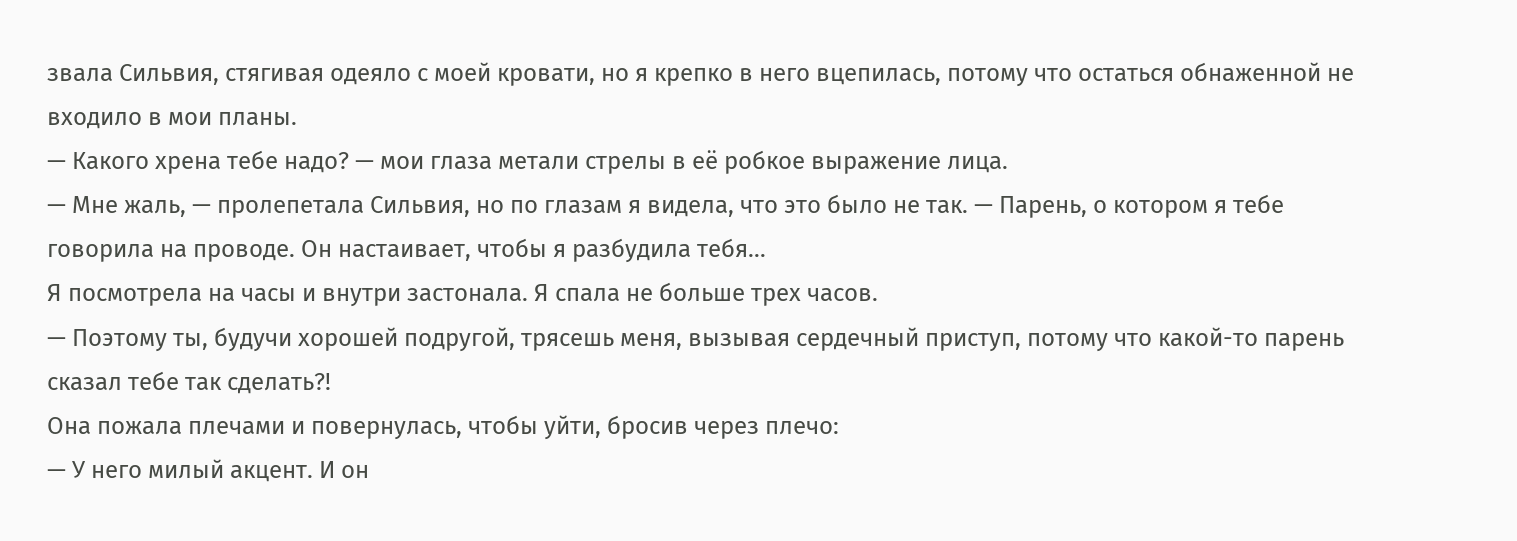звала Сильвия, стягивая одеяло с моей кровати, но я крепко в него вцепилась, потому что остаться обнаженной не входило в мои планы.
— Какого хрена тебе надо? — мои глаза метали стрелы в её робкое выражение лица.
— Мне жаль, — пролепетала Сильвия, но по глазам я видела, что это было не так. — Парень, о котором я тебе говорила на проводе. Он настаивает, чтобы я разбудила тебя…
Я посмотрела на часы и внутри застонала. Я спала не больше трех часов.
— Поэтому ты, будучи хорошей подругой, трясешь меня, вызывая сердечный приступ, потому что какой-то парень сказал тебе так сделать?!
Она пожала плечами и повернулась, чтобы уйти, бросив через плечо:
— У него милый акцент. И он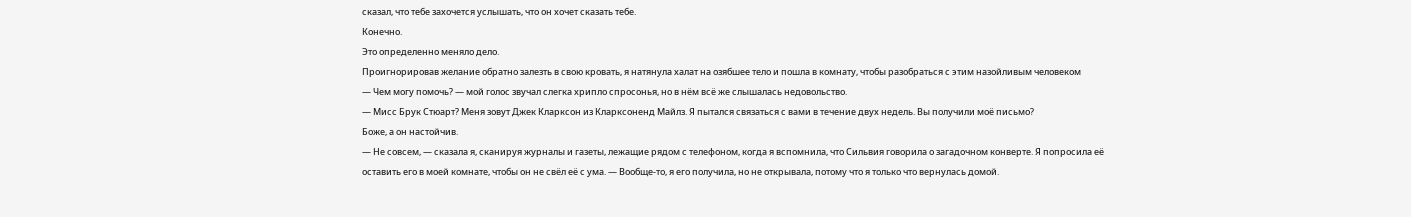сказал, что тебе захочется услышать, что он хочет сказать тебе.
Конечно.
Это определенно меняло дело.
Проигнорировав желание обратно залезть в свою кровать, я натянула халат на озябшее тело и пошла в комнату, чтобы разобраться с этим назойливым человеком
— Чем могу помочь? — мой голос звучал слегка хрипло спросонья, но в нём всё же слышалась недовольство.
— Мисс Брук Стюарт? Меня зовут Джек Кларксон из Кларксоненд Майлз. Я пытался связаться с вами в течение двух недель. Вы получили моё письмо?
Боже, а он настойчив.
— Не совсем, — сказала я, сканируя журналы и газеты, лежащие рядом с телефоном, когда я вспомнила, что Сильвия говорила о загадочном конверте. Я попросила её оставить его в моей комнате, чтобы он не свёл её с ума. — Вообще-то, я его получила, но не открывала, потому что я только что вернулась домой.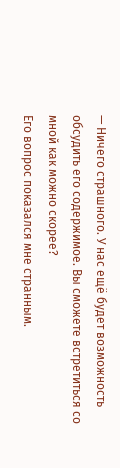— Ничего страшного. У нас ещё будет возможность обсудить его содержимое. Вы сможете встретиться со мной как можно скорее?
Его вопрос показался мне странным.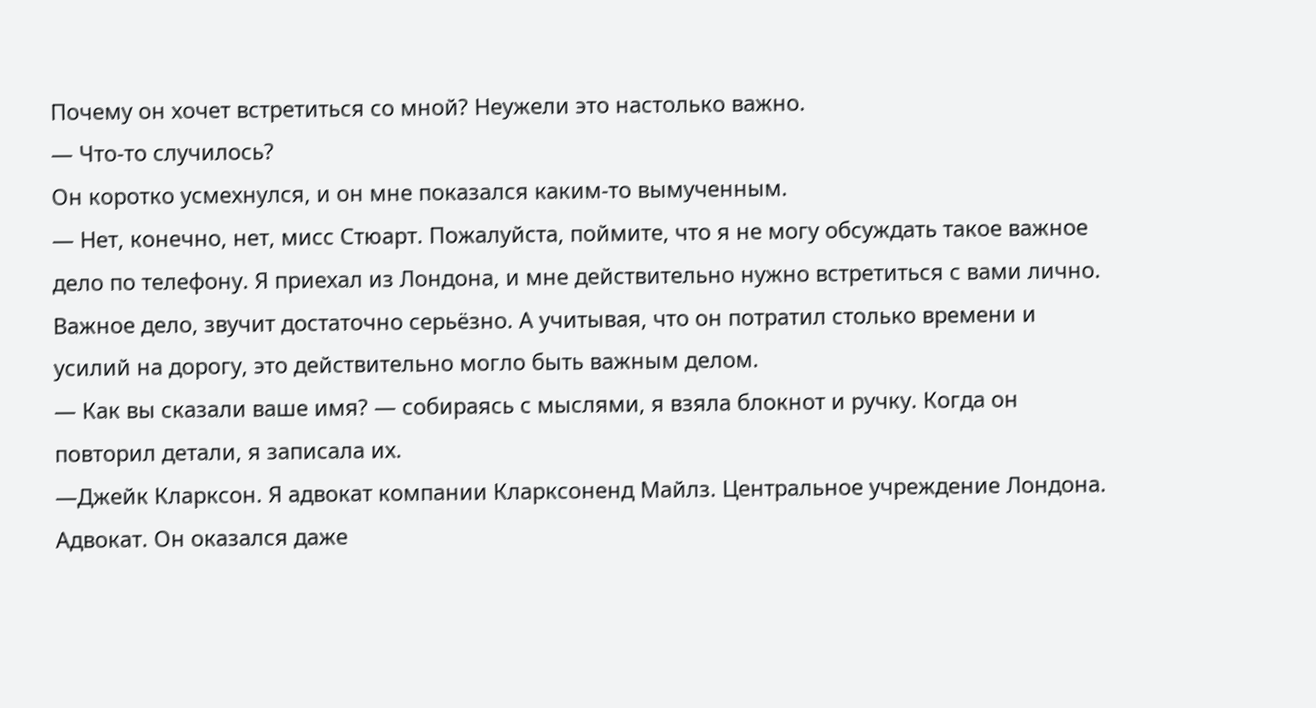Почему он хочет встретиться со мной? Неужели это настолько важно.
— Что-то случилось?
Он коротко усмехнулся, и он мне показался каким-то вымученным.
— Нет, конечно, нет, мисс Стюарт. Пожалуйста, поймите, что я не могу обсуждать такое важное дело по телефону. Я приехал из Лондона, и мне действительно нужно встретиться с вами лично.
Важное дело, звучит достаточно серьёзно. А учитывая, что он потратил столько времени и усилий на дорогу, это действительно могло быть важным делом.
— Как вы сказали ваше имя? — собираясь с мыслями, я взяла блокнот и ручку. Когда он повторил детали, я записала их.
—Джейк Кларксон. Я адвокат компании Кларксоненд Майлз. Центральное учреждение Лондона.
Адвокат. Он оказался даже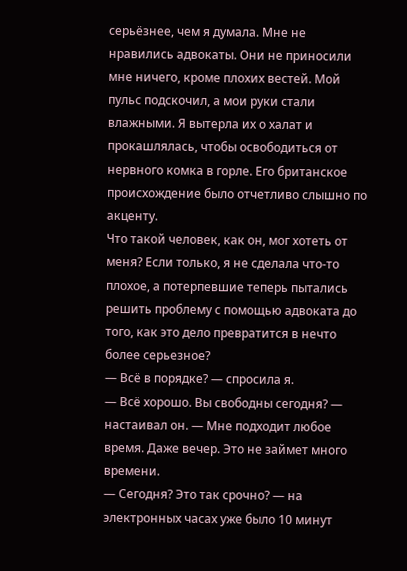серьёзнее, чем я думала. Мне не нравились адвокаты. Они не приносили мне ничего, кроме плохих вестей. Мой пульс подскочил, а мои руки стали влажными. Я вытерла их о халат и прокашлялась, чтобы освободиться от нервного комка в горле. Его британское происхождение было отчетливо слышно по акценту.
Что такой человек, как он, мог хотеть от меня? Если только, я не сделала что-то плохое, а потерпевшие теперь пытались решить проблему с помощью адвоката до того, как это дело превратится в нечто более серьезное?
— Всё в порядке? — спросила я.
— Всё хорошо. Вы свободны сегодня? — настаивал он. — Мне подходит любое время. Даже вечер. Это не займет много времени.
— Сегодня? Это так срочно? — на электронных часах уже было 10 минут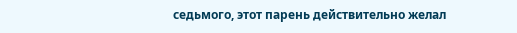седьмого, этот парень действительно желал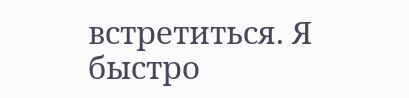встретиться. Я быстро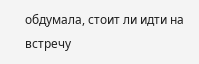обдумала, стоит ли идти на встречу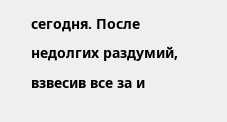сегодня. После недолгих раздумий, взвесив все за и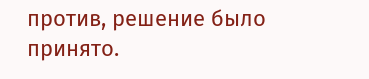против, решение было принято.